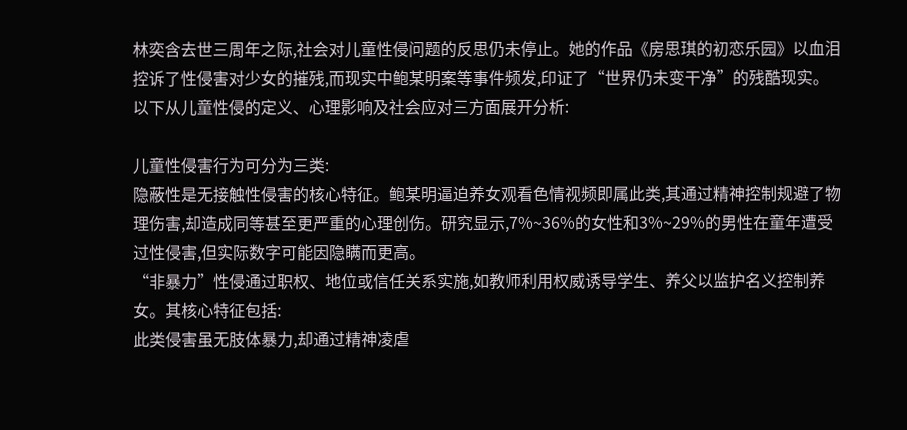林奕含去世三周年之际,社会对儿童性侵问题的反思仍未停止。她的作品《房思琪的初恋乐园》以血泪控诉了性侵害对少女的摧残,而现实中鲍某明案等事件频发,印证了“世界仍未变干净”的残酷现实。以下从儿童性侵的定义、心理影响及社会应对三方面展开分析:

儿童性侵害行为可分为三类:
隐蔽性是无接触性侵害的核心特征。鲍某明逼迫养女观看色情视频即属此类,其通过精神控制规避了物理伤害,却造成同等甚至更严重的心理创伤。研究显示,7%~36%的女性和3%~29%的男性在童年遭受过性侵害,但实际数字可能因隐瞒而更高。
“非暴力”性侵通过职权、地位或信任关系实施,如教师利用权威诱导学生、养父以监护名义控制养女。其核心特征包括:
此类侵害虽无肢体暴力,却通过精神凌虐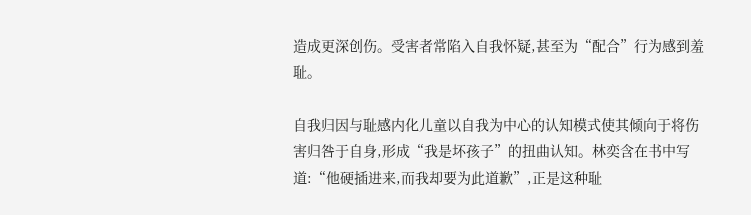造成更深创伤。受害者常陷入自我怀疑,甚至为“配合”行为感到羞耻。

自我归因与耻感内化儿童以自我为中心的认知模式使其倾向于将伤害归咎于自身,形成“我是坏孩子”的扭曲认知。林奕含在书中写道:“他硬插进来,而我却要为此道歉”,正是这种耻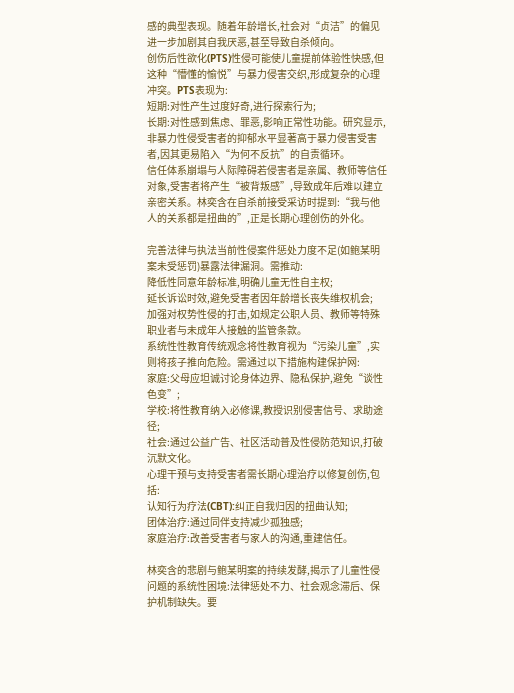感的典型表现。随着年龄增长,社会对“贞洁”的偏见进一步加剧其自我厌恶,甚至导致自杀倾向。
创伤后性欲化(PTS)性侵可能使儿童提前体验性快感,但这种“懵懂的愉悦”与暴力侵害交织,形成复杂的心理冲突。PTS表现为:
短期:对性产生过度好奇,进行探索行为;
长期:对性感到焦虑、罪恶,影响正常性功能。研究显示,非暴力性侵受害者的抑郁水平显著高于暴力侵害受害者,因其更易陷入“为何不反抗”的自责循环。
信任体系崩塌与人际障碍若侵害者是亲属、教师等信任对象,受害者将产生“被背叛感”,导致成年后难以建立亲密关系。林奕含在自杀前接受采访时提到:“我与他人的关系都是扭曲的”,正是长期心理创伤的外化。

完善法律与执法当前性侵案件惩处力度不足(如鲍某明案未受惩罚)暴露法律漏洞。需推动:
降低性同意年龄标准,明确儿童无性自主权;
延长诉讼时效,避免受害者因年龄增长丧失维权机会;
加强对权势性侵的打击,如规定公职人员、教师等特殊职业者与未成年人接触的监管条款。
系统性性教育传统观念将性教育视为“污染儿童”,实则将孩子推向危险。需通过以下措施构建保护网:
家庭:父母应坦诚讨论身体边界、隐私保护,避免“谈性色变”;
学校:将性教育纳入必修课,教授识别侵害信号、求助途径;
社会:通过公益广告、社区活动普及性侵防范知识,打破沉默文化。
心理干预与支持受害者需长期心理治疗以修复创伤,包括:
认知行为疗法(CBT):纠正自我归因的扭曲认知;
团体治疗:通过同伴支持减少孤独感;
家庭治疗:改善受害者与家人的沟通,重建信任。

林奕含的悲剧与鲍某明案的持续发酵,揭示了儿童性侵问题的系统性困境:法律惩处不力、社会观念滞后、保护机制缺失。要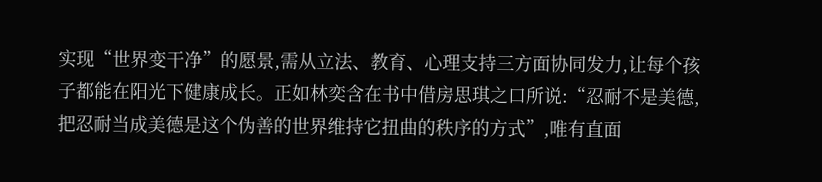实现“世界变干净”的愿景,需从立法、教育、心理支持三方面协同发力,让每个孩子都能在阳光下健康成长。正如林奕含在书中借房思琪之口所说:“忍耐不是美德,把忍耐当成美德是这个伪善的世界维持它扭曲的秩序的方式”,唯有直面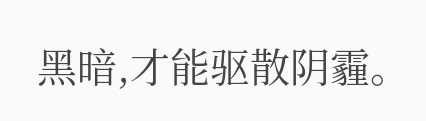黑暗,才能驱散阴霾。